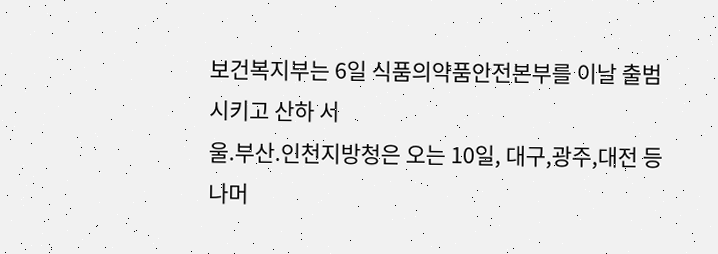보건복지부는 6일 식품의약품안전본부를 이날 출범시키고 산하 서
울.부산.인천지방청은 오는 10일, 대구,광주,대전 등 나머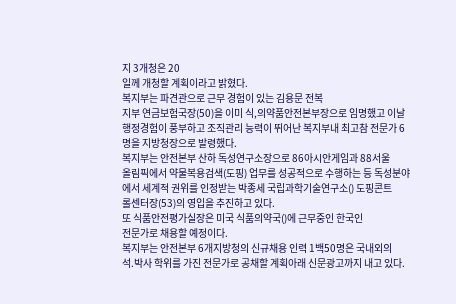지 3개청은 20
일께 개청할 계획이라고 밝혔다.
복지부는 파견관으로 근무 경험이 있는 김용문 전복
지부 연금보험국장(50)을 이미 식,의약품안전본부장으로 임명했고 이날
행정경험이 풍부하고 조직관리 능력이 뛰어난 복지부내 최고참 전문가 6
명을 지방청장으로 발령했다.
복지부는 안전본부 산하 독성연구소장으로 86아시안게임과 88서울
올림픽에서 약물복용검색(도핑) 업무를 성공적으로 수행하는 등 독성분야
에서 세계적 권위를 인정받는 박종세 국립과학기술연구소() 도핑콘트
롤센터장(53)의 영입을 추진하고 있다.
또 식품안전평가실장은 미국 식품의약국()에 근무중인 한국인
전문가로 채용할 예정이다.
복지부는 안전본부 6개지방청의 신규채용 인력 1백50명은 국내외의
석.박사 학위를 가진 전문가로 공채할 계획아래 신문광고까지 내고 있다.